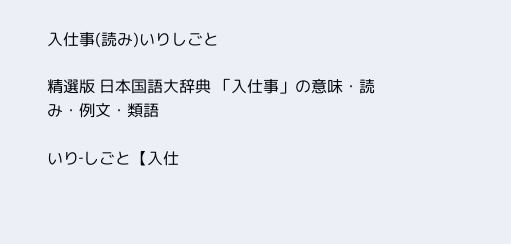入仕事(読み)いりしごと

精選版 日本国語大辞典 「入仕事」の意味・読み・例文・類語

いり‐しごと【入仕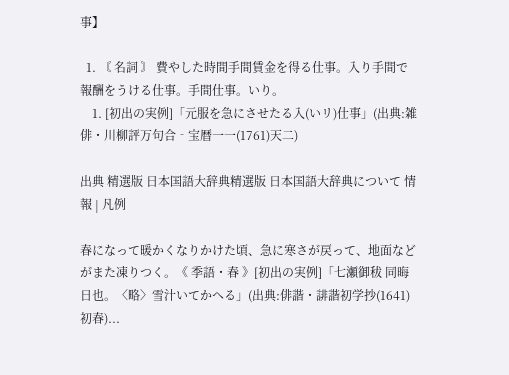事】

  1. 〘 名詞 〙 費やした時間手間賃金を得る仕事。入り手間で報酬をうける仕事。手間仕事。いり。
    1. [初出の実例]「元服を急にさせたる入(いリ)仕事」(出典:雑俳・川柳評万句合‐宝暦一一(1761)天二)

出典 精選版 日本国語大辞典精選版 日本国語大辞典について 情報 | 凡例

春になって暖かくなりかけた頃、急に寒さが戻って、地面などがまた凍りつく。《 季語・春 》[初出の実例]「七瀬御秡 同晦日也。〈略〉雪汁いてかへる」(出典:俳諧・誹諧初学抄(1641)初春)...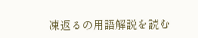凍返るの用語解説を読む